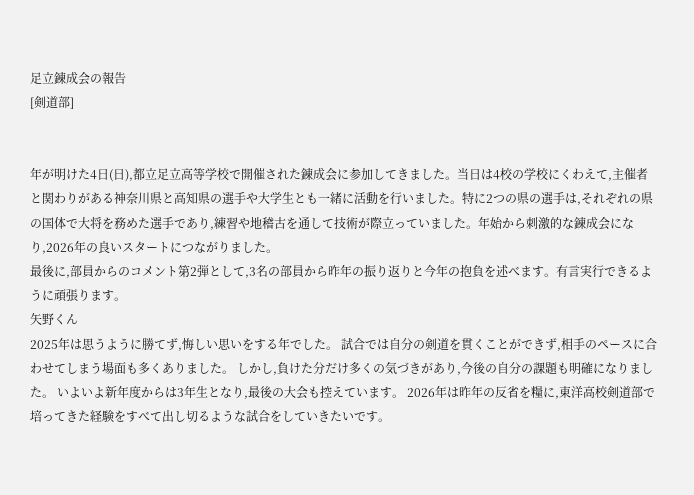足立錬成会の報告
[剣道部]


年が明けた4日(日),都立足立高等学校で開催された錬成会に参加してきました。当日は4校の学校にくわえて,主催者と関わりがある神奈川県と高知県の選手や大学生とも一緒に活動を行いました。特に2つの県の選手は,それぞれの県の国体で大将を務めた選手であり,練習や地稽古を通して技術が際立っていました。年始から刺激的な錬成会になり,2026年の良いスタートにつながりました。
最後に,部員からのコメント第2弾として,3名の部員から昨年の振り返りと今年の抱負を述べます。有言実行できるように頑張ります。
矢野くん
2025年は思うように勝てず,悔しい思いをする年でした。 試合では自分の剣道を貫くことができず,相手のペースに合わせてしまう場面も多くありました。 しかし,負けた分だけ多くの気づきがあり,今後の自分の課題も明確になりました。 いよいよ新年度からは3年生となり,最後の大会も控えています。 2026年は昨年の反省を糧に,東洋高校剣道部で培ってきた経験をすべて出し切るような試合をしていきたいです。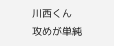川西くん
攻めが単純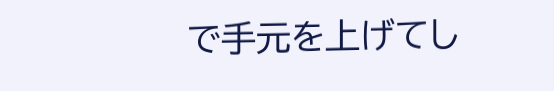で手元を上げてし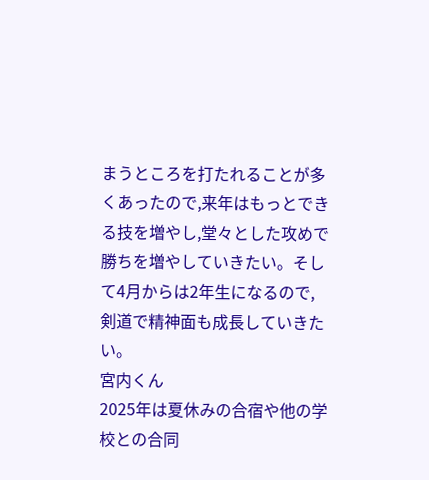まうところを打たれることが多くあったので,来年はもっとできる技を増やし,堂々とした攻めで勝ちを増やしていきたい。そして4月からは2年生になるので,剣道で精神面も成長していきたい。
宮内くん
2025年は夏休みの合宿や他の学校との合同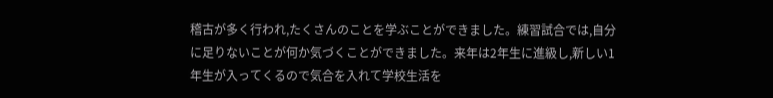稽古が多く行われ,たくさんのことを学ぶことができました。練習試合では,自分に足りないことが何か気づくことができました。来年は2年生に進級し,新しい1年生が入ってくるので気合を入れて学校生活を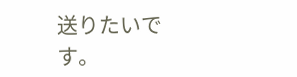送りたいです。